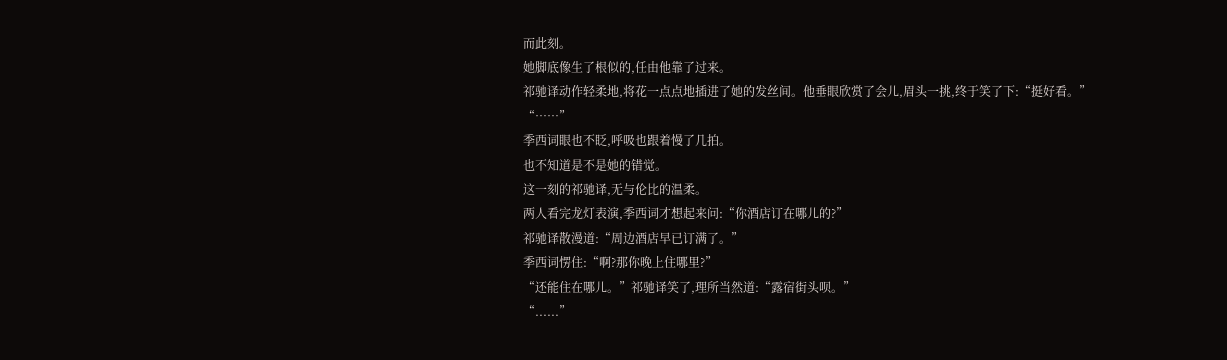而此刻。
她脚底像生了根似的,任由他靠了过来。
祁驰译动作轻柔地,将花一点点地插进了她的发丝间。他垂眼欣赏了会儿,眉头一挑,终于笑了下:“挺好看。”
“……”
季西词眼也不眨,呼吸也跟着慢了几拍。
也不知道是不是她的错觉。
这一刻的祁驰译,无与伦比的温柔。
两人看完龙灯表演,季西词才想起来问:“你酒店订在哪儿的?”
祁驰译散漫道:“周边酒店早已订满了。”
季西词愣住:“啊?那你晚上住哪里?”
“还能住在哪儿。”祁驰译笑了,理所当然道:“露宿街头呗。”
“......”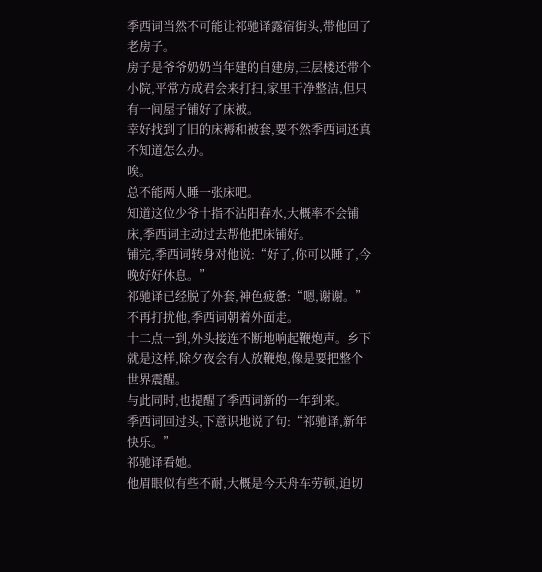季西词当然不可能让祁驰译露宿街头,带他回了老房子。
房子是爷爷奶奶当年建的自建房,三层楼还带个小院,平常方成君会来打扫,家里干净整洁,但只有一间屋子铺好了床被。
幸好找到了旧的床褥和被套,要不然季西词还真不知道怎么办。
唉。
总不能两人睡一张床吧。
知道这位少爷十指不沾阳春水,大概率不会铺床,季西词主动过去帮他把床铺好。
铺完,季西词转身对他说:“好了,你可以睡了,今晚好好休息。”
祁驰译已经脱了外套,神色疲惫:“嗯,谢谢。”
不再打扰他,季西词朝着外面走。
十二点一到,外头接连不断地响起鞭炮声。乡下就是这样,除夕夜会有人放鞭炮,像是要把整个世界震醒。
与此同时,也提醒了季西词新的一年到来。
季西词回过头,下意识地说了句:“祁驰译,新年快乐。”
祁驰译看她。
他眉眼似有些不耐,大概是今天舟车劳顿,迫切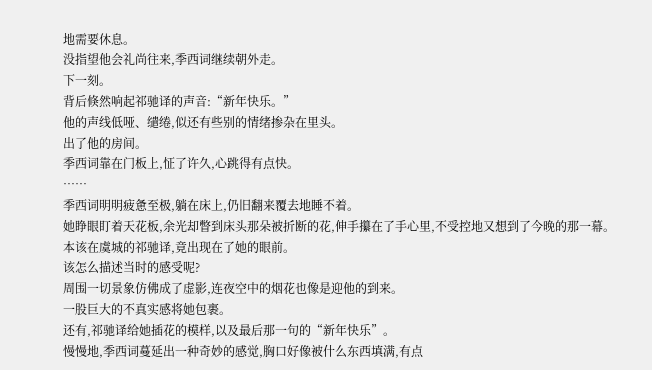地需要休息。
没指望他会礼尚往来,季西词继续朝外走。
下一刻。
背后倏然响起祁驰译的声音:“新年快乐。”
他的声线低哑、缱绻,似还有些别的情绪掺杂在里头。
出了他的房间。
季西词靠在门板上,怔了许久,心跳得有点快。
……
季西词明明疲惫至极,躺在床上,仍旧翻来覆去地睡不着。
她睁眼盯着天花板,余光却瞥到床头那朵被折断的花,伸手攥在了手心里,不受控地又想到了今晚的那一幕。
本该在虞城的祁驰译,竟出现在了她的眼前。
该怎么描述当时的感受呢?
周围一切景象仿佛成了虚影,连夜空中的烟花也像是迎他的到来。
一股巨大的不真实感将她包裹。
还有,祁驰译给她插花的模样,以及最后那一句的“新年快乐”。
慢慢地,季西词蔓延出一种奇妙的感觉,胸口好像被什么东西填满,有点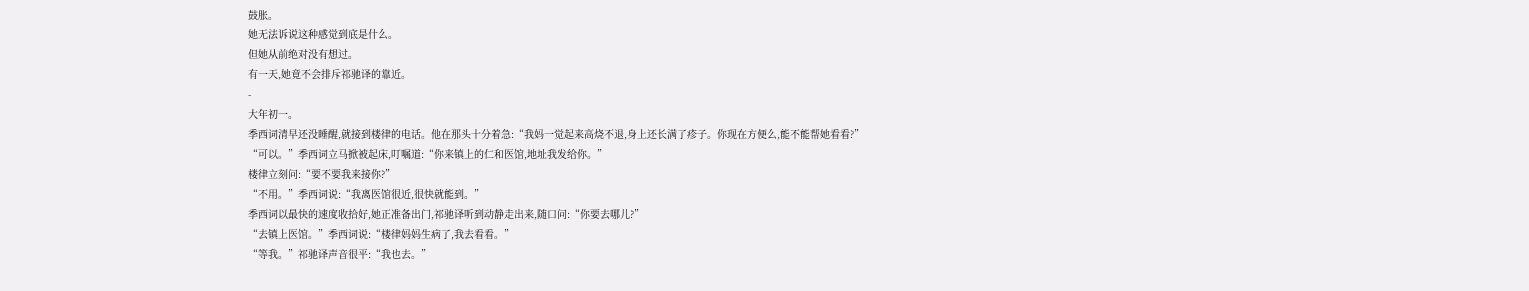鼓胀。
她无法诉说这种感觉到底是什么。
但她从前绝对没有想过。
有一天,她竟不会排斥祁驰译的靠近。
-
大年初一。
季西词清早还没睡醒,就接到楼律的电话。他在那头十分着急:“我妈一觉起来高烧不退,身上还长满了疹子。你现在方便么,能不能帮她看看?”
“可以。”季西词立马掀被起床,叮嘱道:“你来镇上的仁和医馆,地址我发给你。”
楼律立刻问:“要不要我来接你?”
“不用。”季西词说:“我离医馆很近,很快就能到。”
季西词以最快的速度收拾好,她正准备出门,祁驰译听到动静走出来,随口问:“你要去哪儿?”
“去镇上医馆。”季西词说:“楼律妈妈生病了,我去看看。”
“等我。”祁驰译声音很平:“我也去。”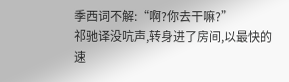季西词不解:“啊?你去干嘛?”
祁驰译没吭声,转身进了房间,以最快的速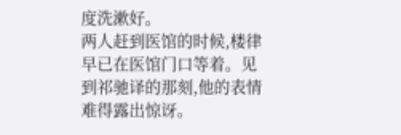度洗漱好。
两人赶到医馆的时候,楼律早已在医馆门口等着。见到祁驰译的那刻,他的表情难得露出惊讶。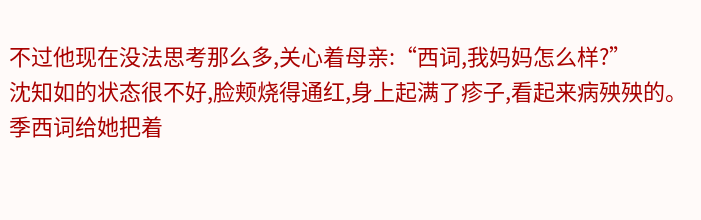不过他现在没法思考那么多,关心着母亲:“西词,我妈妈怎么样?”
沈知如的状态很不好,脸颊烧得通红,身上起满了疹子,看起来病殃殃的。
季西词给她把着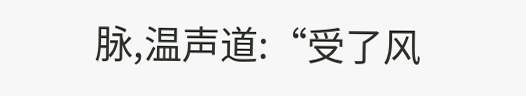脉,温声道:“受了风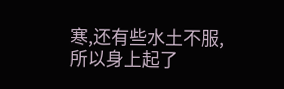寒,还有些水土不服,所以身上起了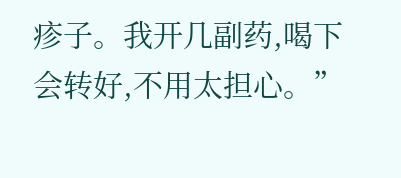疹子。我开几副药,喝下会转好,不用太担心。”